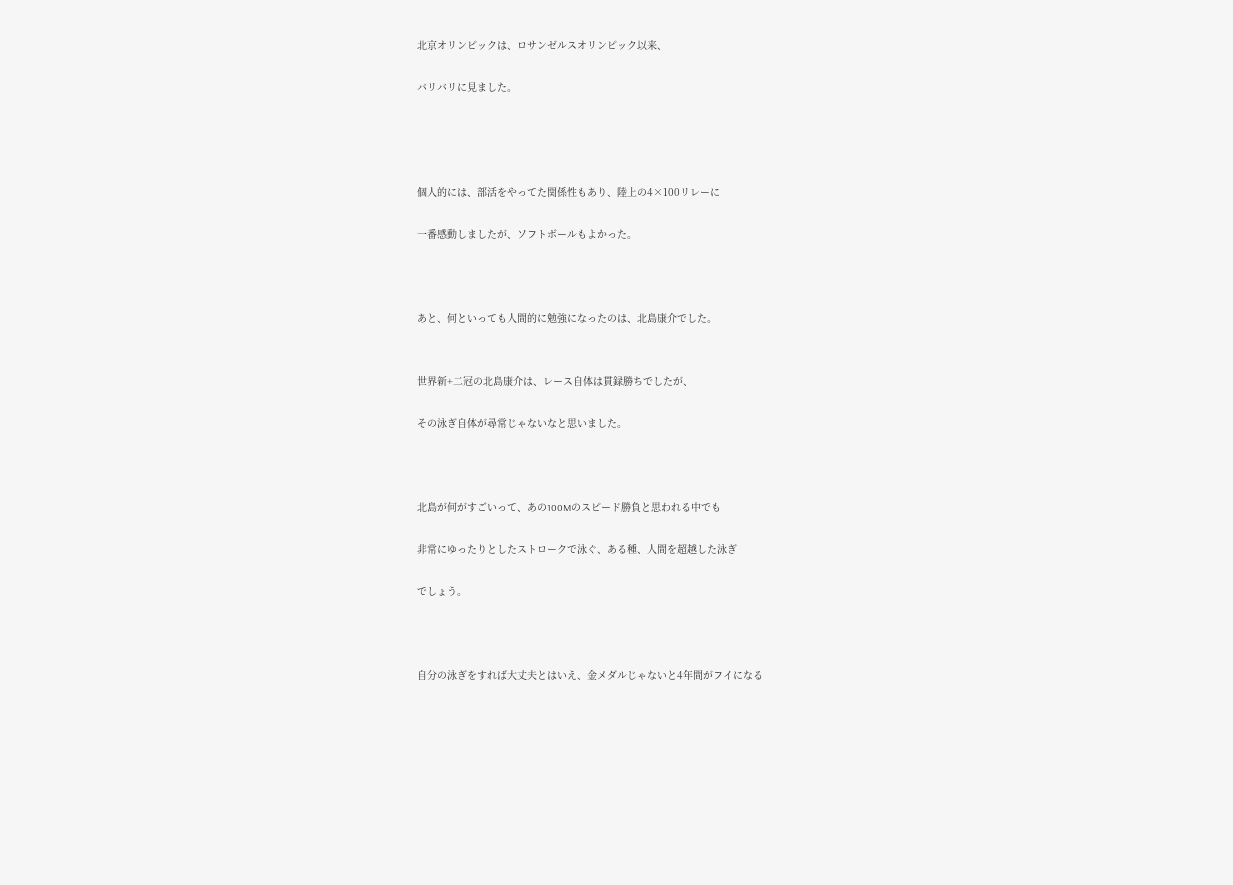北京オリンピックは、ロサンゼルスオリンピック以来、

バリバリに見ました。




個人的には、部活をやってた関係性もあり、陸上の4×100リレーに

一番感動しましたが、ソフトボールもよかった。



あと、何といっても人間的に勉強になったのは、北島康介でした。


世界新+二冠の北島康介は、レース自体は貫録勝ちでしたが、

その泳ぎ自体が尋常じゃないなと思いました。



北島が何がすごいって、あの100Mのスピード勝負と思われる中でも

非常にゆったりとしたストロークで泳ぐ、ある種、人間を超越した泳ぎ

でしょう。



自分の泳ぎをすれば大丈夫とはいえ、金メダルじゃないと4年間がフイになる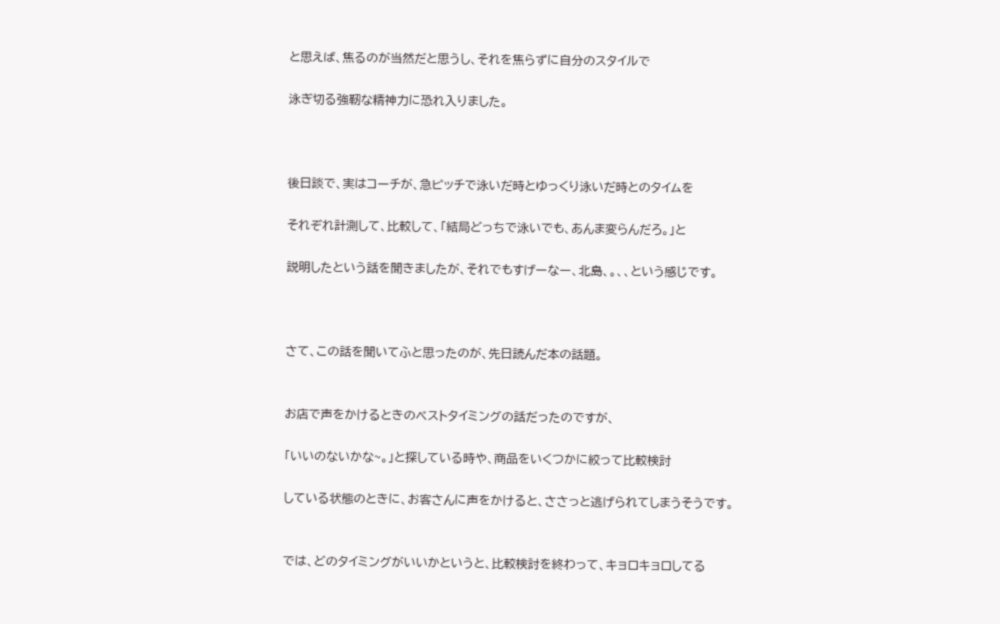と思えば、焦るのが当然だと思うし、それを焦らずに自分のスタイルで

泳ぎ切る強靭な精神力に恐れ入りました。



後日談で、実はコーチが、急ピッチで泳いだ時とゆっくり泳いだ時とのタイムを

それぞれ計測して、比較して、「結局どっちで泳いでも、あんま変らんだろ。」と

説明したという話を聞きましたが、それでもすげーなー、北島、。、、という感じです。



さて、この話を聞いてふと思ったのが、先日読んだ本の話題。


お店で声をかけるときのベストタイミングの話だったのですが、

「いいのないかな~。」と探している時や、商品をいくつかに絞って比較検討

している状態のときに、お客さんに声をかけると、ささっと逃げられてしまうそうです。


では、どのタイミングがいいかというと、比較検討を終わって、キョロキョロしてる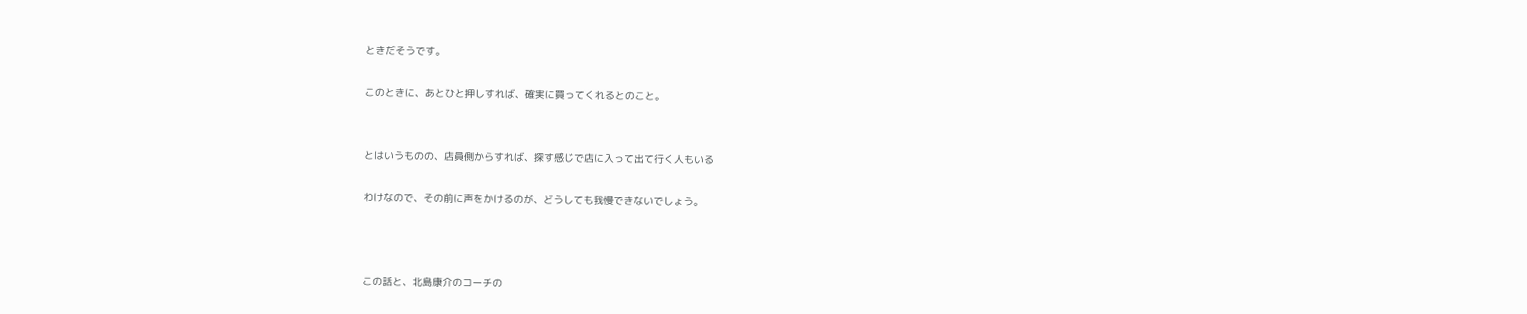ときだそうです。

このときに、あとひと押しすれば、確実に買ってくれるとのこと。


とはいうものの、店員側からすれば、探す感じで店に入って出て行く人もいる

わけなので、その前に声をかけるのが、どうしても我慢できないでしょう。



この話と、北島康介のコーチの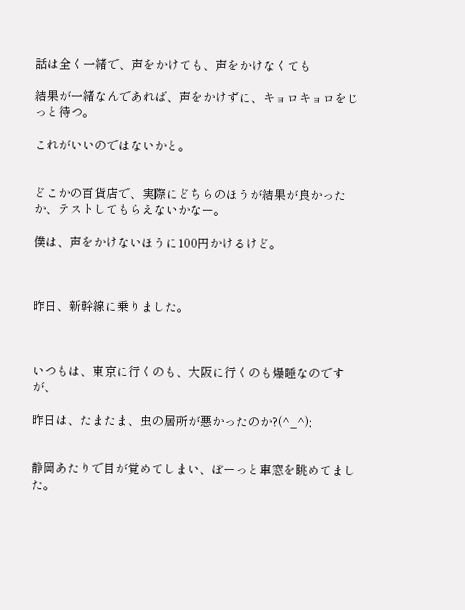話は全く一緒で、声をかけても、声をかけなくても

結果が一緒なんであれば、声をかけずに、キョロキョロをじっと待つ。

これがいいのではないかと。


どこかの百貨店で、実際にどちらのほうが結果が良かったか、テストしてもらえないかなー。

僕は、声をかけないほうに100円かけるけど。



昨日、新幹線に乗りました。



いつもは、東京に行くのも、大阪に行くのも爆睡なのですが、

昨日は、たまたま、虫の居所が悪かったのか?(^_^);


静岡あたりで目が覚めてしまい、ぼーっと車窓を眺めてました。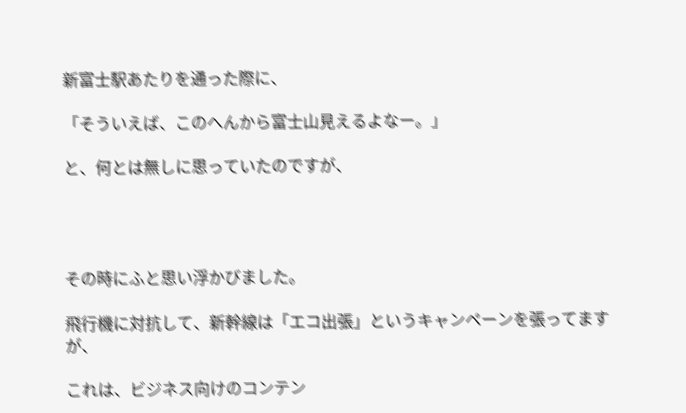新富士駅あたりを通った際に、

「そういえば、このへんから富士山見えるよなー。」

と、何とは無しに思っていたのですが、




その時にふと思い浮かびました。

飛行機に対抗して、新幹線は「エコ出張」というキャンペーンを張ってますが、

これは、ビジネス向けのコンテン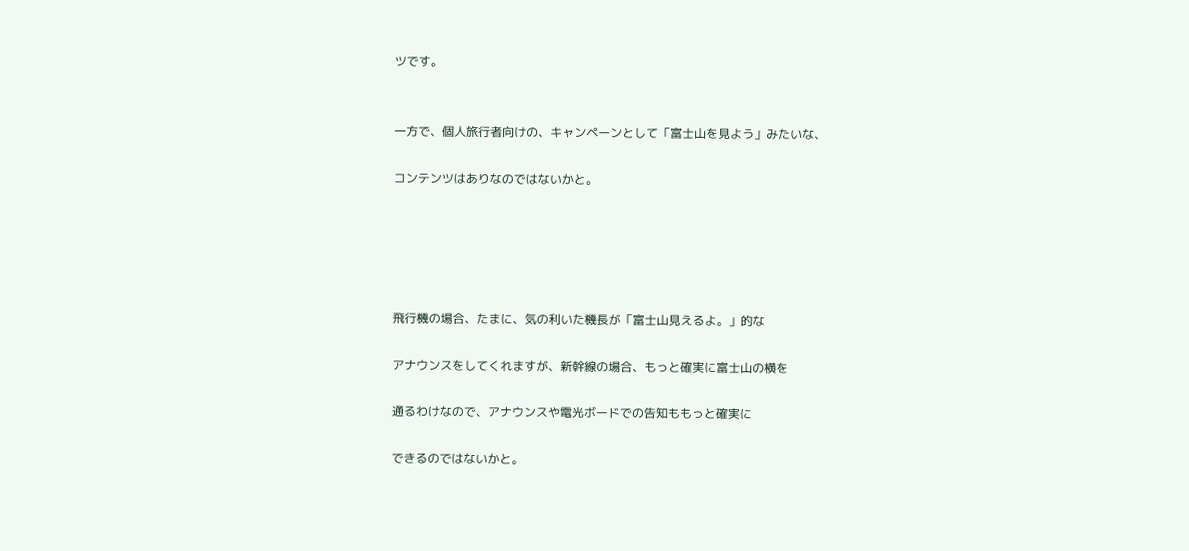ツです。


一方で、個人旅行者向けの、キャンペーンとして「富士山を見よう」みたいな、

コンテンツはありなのではないかと。





飛行機の場合、たまに、気の利いた機長が「富士山見えるよ。」的な

アナウンスをしてくれますが、新幹線の場合、もっと確実に富士山の横を

通るわけなので、アナウンスや電光ボードでの告知ももっと確実に

できるのではないかと。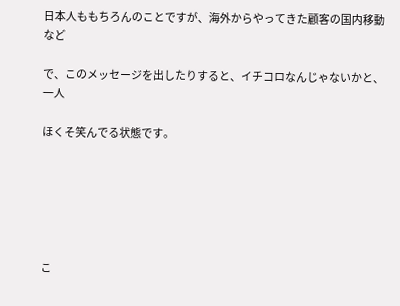日本人ももちろんのことですが、海外からやってきた顧客の国内移動など

で、このメッセージを出したりすると、イチコロなんじゃないかと、一人

ほくそ笑んでる状態です。






こ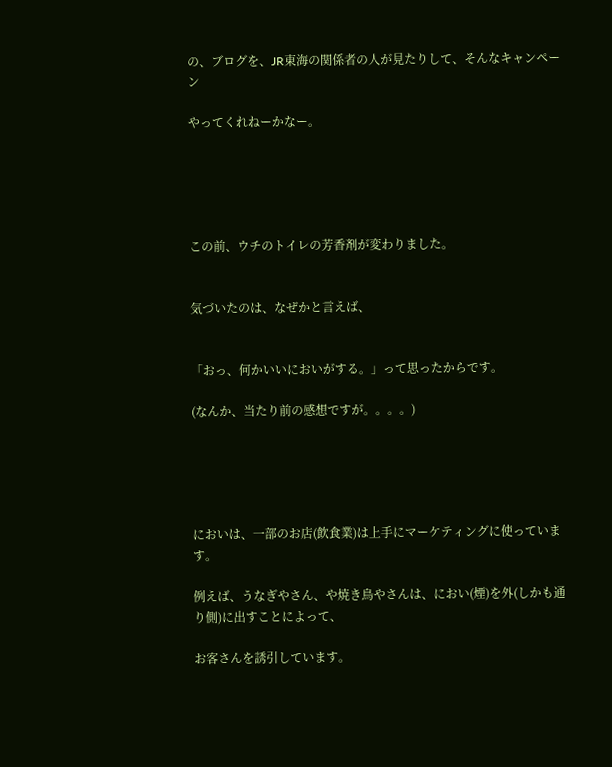の、ブログを、JR東海の関係者の人が見たりして、そんなキャンペーン

やってくれねーかなー。





この前、ウチのトイレの芳香剤が変わりました。


気づいたのは、なぜかと言えば、


「おっ、何かいいにおいがする。」って思ったからです。

(なんか、当たり前の感想ですが。。。。)





においは、一部のお店(飲食業)は上手にマーケティングに使っています。

例えば、うなぎやさん、や焼き鳥やさんは、におい(煙)を外(しかも通り側)に出すことによって、

お客さんを誘引しています。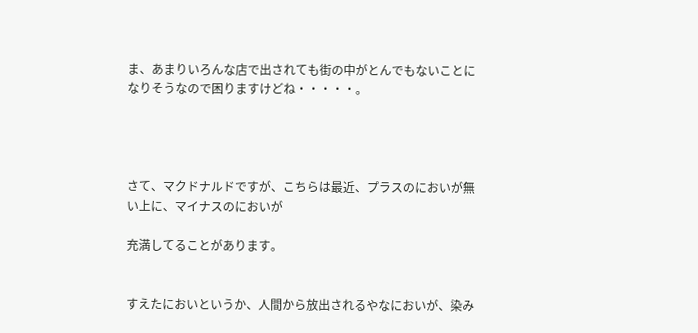ま、あまりいろんな店で出されても街の中がとんでもないことになりそうなので困りますけどね・・・・・。




さて、マクドナルドですが、こちらは最近、プラスのにおいが無い上に、マイナスのにおいが

充満してることがあります。


すえたにおいというか、人間から放出されるやなにおいが、染み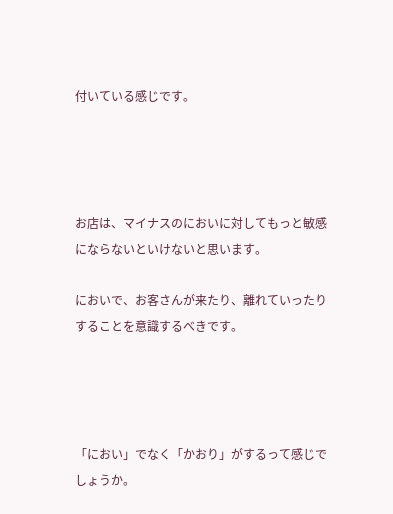付いている感じです。




お店は、マイナスのにおいに対してもっと敏感にならないといけないと思います。

においで、お客さんが来たり、離れていったりすることを意識するべきです。




「におい」でなく「かおり」がするって感じでしょうか。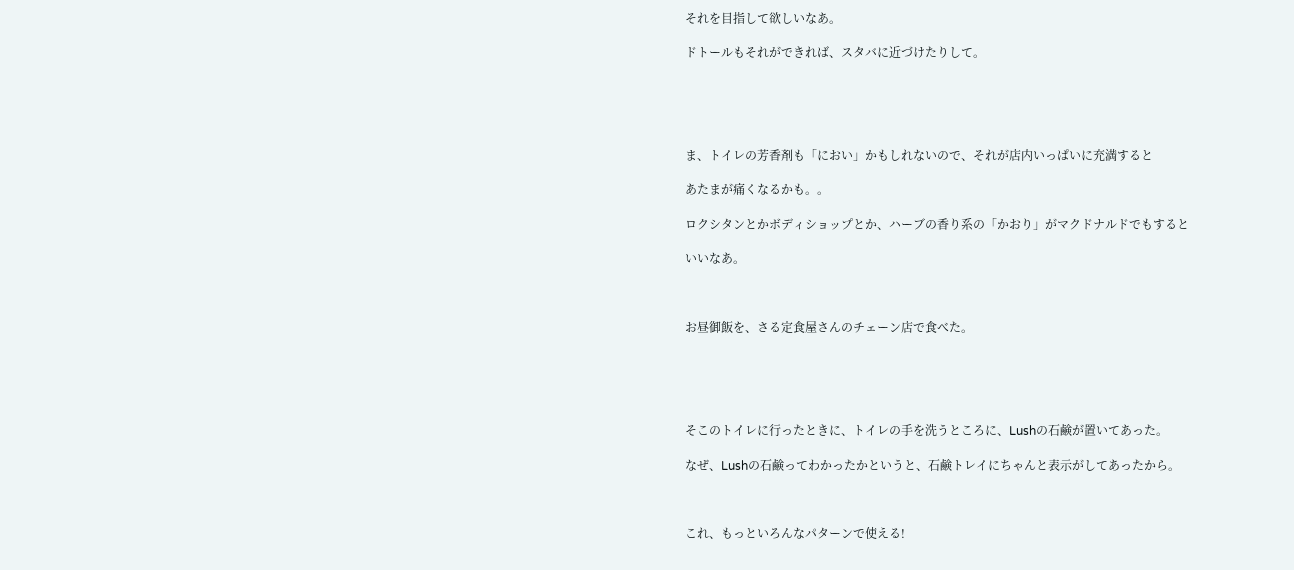それを目指して欲しいなあ。

ドトールもそれができれば、スタバに近づけたりして。





ま、トイレの芳香剤も「におい」かもしれないので、それが店内いっぱいに充満すると

あたまが痛くなるかも。。

ロクシタンとかボディショップとか、ハーブの香り系の「かおり」がマクドナルドでもすると

いいなあ。



お昼御飯を、さる定食屋さんのチェーン店で食べた。





そこのトイレに行ったときに、トイレの手を洗うところに、Lushの石鹸が置いてあった。

なぜ、Lushの石鹸ってわかったかというと、石鹸トレイにちゃんと表示がしてあったから。



これ、もっといろんなパターンで使える!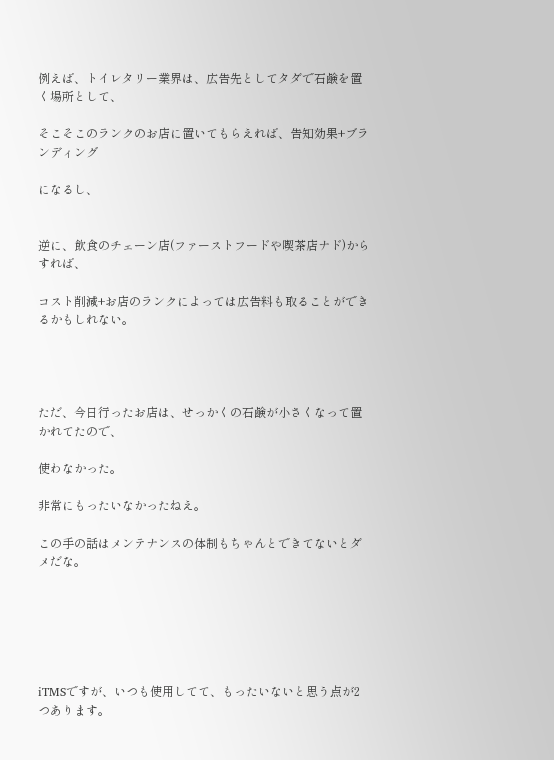例えば、トイレタリー業界は、広告先としてタダで石鹸を置く場所として、

そこそこのランクのお店に置いてもらえれば、告知効果+ブランディング

になるし、


逆に、飲食のチェーン店(ファーストフードや喫茶店ナド)からすれば、

コスト削減+お店のランクによっては広告料も取ることができるかもしれない。




ただ、今日行ったお店は、せっかくの石鹸が小さくなって置かれてたので、

使わなかった。

非常にもったいなかったねえ。

この手の話はメンテナンスの体制もちゃんとできてないとダメだな。






iTMSですが、いつも使用してて、もったいないと思う点が2つあります。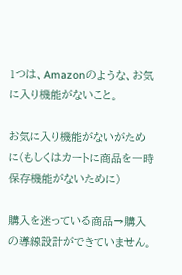1つは、Amazonのような、お気に入り機能がないこと。

お気に入り機能がないがために(もしくはカートに商品を一時保存機能がないために)

購入を迷っている商品→購入の導線設計ができていません。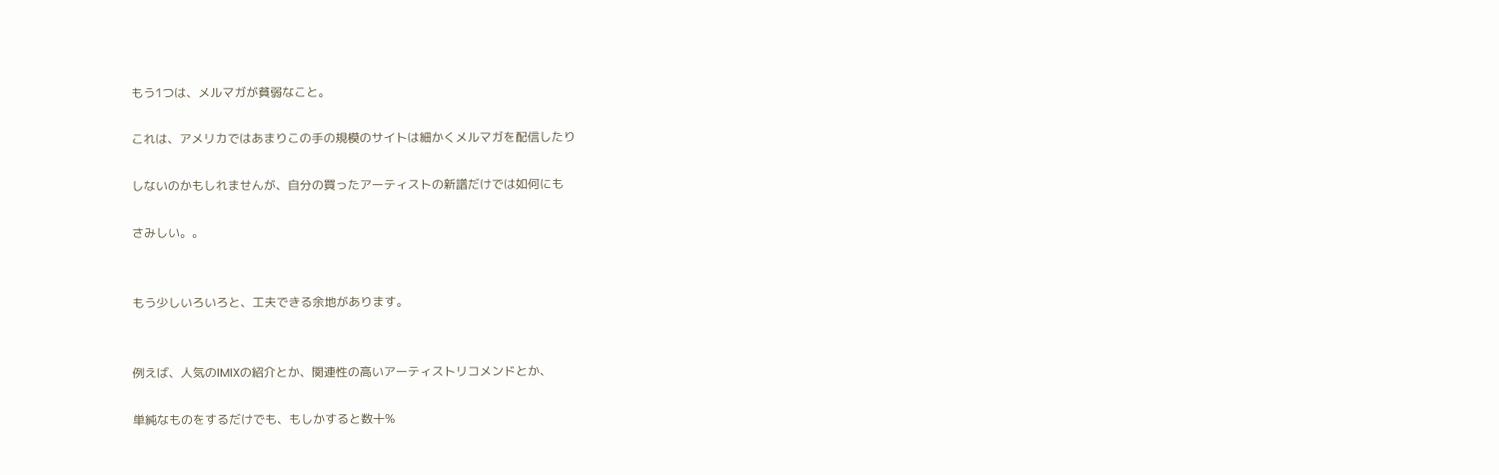もう1つは、メルマガが貧弱なこと。

これは、アメリカではあまりこの手の規模のサイトは細かくメルマガを配信したり

しないのかもしれませんが、自分の買ったアーティストの新譜だけでは如何にも

さみしい。。


もう少しいろいろと、工夫できる余地があります。


例えば、人気のIMIXの紹介とか、関連性の高いアーティストリコメンドとか、

単純なものをするだけでも、もしかすると数十%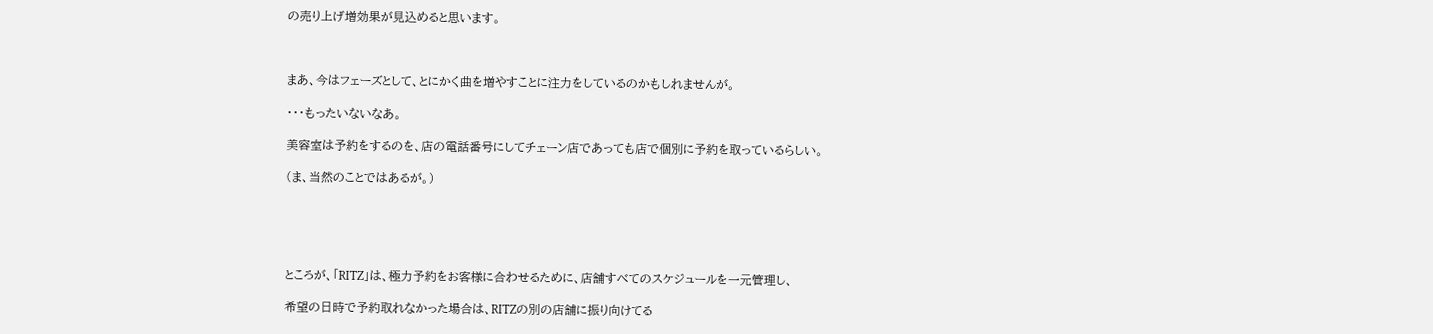の売り上げ増効果が見込めると思います。



まあ、今はフェーズとして、とにかく曲を増やすことに注力をしているのかもしれませんが。

・・・もったいないなあ。

美容室は予約をするのを、店の電話番号にしてチェーン店であっても店で個別に予約を取っているらしい。

(ま、当然のことではあるが。)





ところが、「RITZ」は、極力予約をお客様に合わせるために、店舗すべてのスケジュールを一元管理し、

希望の日時で予約取れなかった場合は、RITZの別の店舗に振り向けてる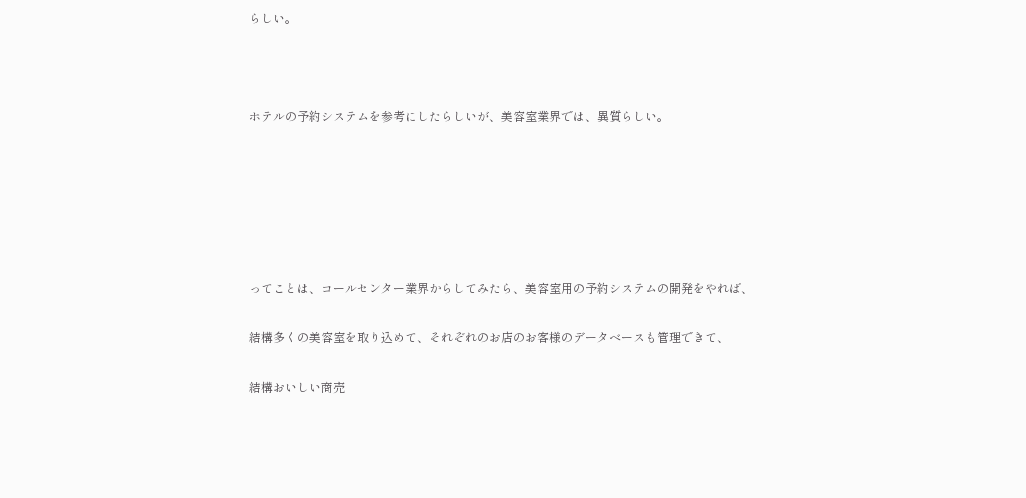らしい。



ホテルの予約システムを参考にしたらしいが、美容室業界では、異質らしい。






ってことは、コールセンター業界からしてみたら、美容室用の予約システムの開発をやれば、

結構多くの美容室を取り込めて、それぞれのお店のお客様のデータベースも管理できて、

結構おいしい商売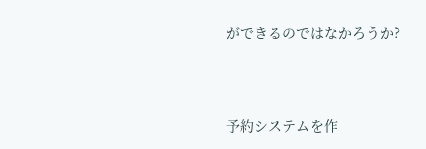ができるのではなかろうか?




予約システムを作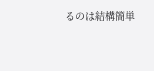るのは結構簡単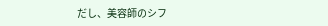だし、美容師のシフ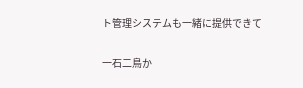ト管理システムも一緒に提供できて

一石二鳥か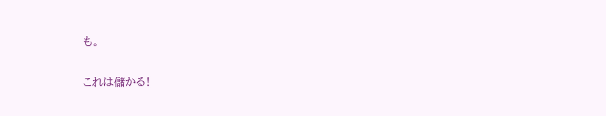も。

これは儲かる!